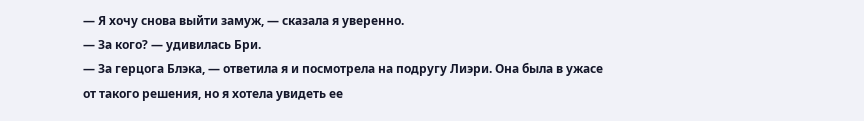— Я хочу снова выйти замуж, — сказала я уверенно.
— За кого? — удивилась Бри.
— За герцога Блэка, — ответила я и посмотрела на подругу Лиэри. Она была в ужасе от такого решения, но я хотела увидеть ее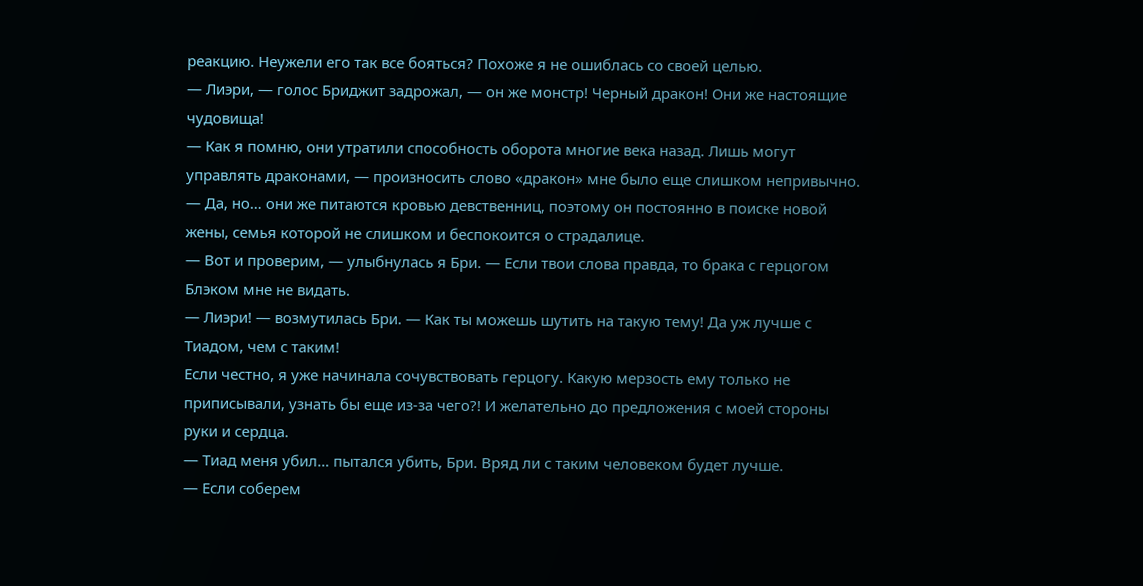реакцию. Неужели его так все бояться? Похоже я не ошиблась со своей целью.
— Лиэри, — голос Бриджит задрожал, — он же монстр! Черный дракон! Они же настоящие чудовища!
— Как я помню, они утратили способность оборота многие века назад. Лишь могут управлять драконами, — произносить слово «дракон» мне было еще слишком непривычно.
— Да, но… они же питаются кровью девственниц, поэтому он постоянно в поиске новой жены, семья которой не слишком и беспокоится о страдалице.
— Вот и проверим, — улыбнулась я Бри. — Если твои слова правда, то брака с герцогом Блэком мне не видать.
— Лиэри! — возмутилась Бри. — Как ты можешь шутить на такую тему! Да уж лучше с Тиадом, чем с таким!
Если честно, я уже начинала сочувствовать герцогу. Какую мерзость ему только не приписывали, узнать бы еще из-за чего?! И желательно до предложения с моей стороны руки и сердца.
— Тиад меня убил… пытался убить, Бри. Вряд ли с таким человеком будет лучше.
— Если соберем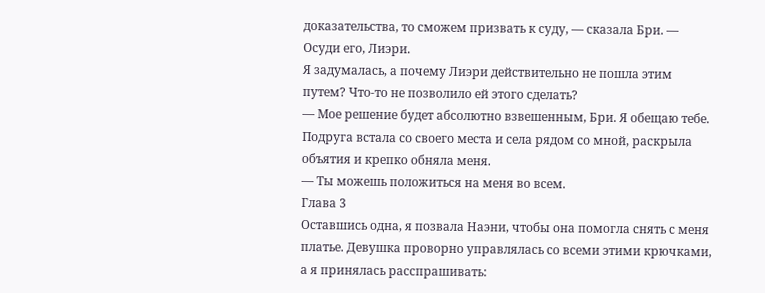доказательства, то сможем призвать к суду, — сказала Бри. — Осуди его, Лиэри.
Я задумалась, а почему Лиэри действительно не пошла этим путем? Что-то не позволило ей этого сделать?
— Мое решение будет абсолютно взвешенным, Бри. Я обещаю тебе.
Подруга встала со своего места и села рядом со мной, раскрыла объятия и крепко обняла меня.
— Ты можешь положиться на меня во всем.
Глава 3
Оставшись одна, я позвала Наэни, чтобы она помогла снять с меня платье. Девушка проворно управлялась со всеми этими крючками, а я принялась расспрашивать: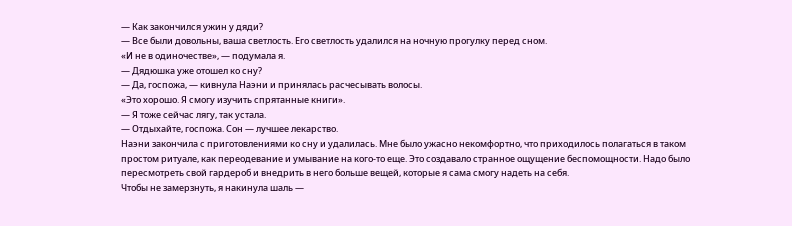— Как закончился ужин у дяди?
— Все были довольны, ваша светлость. Его светлость удалился на ночную прогулку перед сном.
«И не в одиночестве», — подумала я.
— Дядюшка уже отошел ко сну?
— Да, госпожа, — кивнула Наэни и принялась расчесывать волосы.
«Это хорошо. Я смогу изучить спрятанные книги».
— Я тоже сейчас лягу, так устала.
— Отдыхайте, госпожа. Сон — лучшее лекарство.
Наэни закончила с приготовлениями ко сну и удалилась. Мне было ужасно некомфортно, что приходилось полагаться в таком простом ритуале, как переодевание и умывание на кого-то еще. Это создавало странное ощущение беспомощности. Надо было пересмотреть свой гардероб и внедрить в него больше вещей, которые я сама смогу надеть на себя.
Чтобы не замерзнуть, я накинула шаль —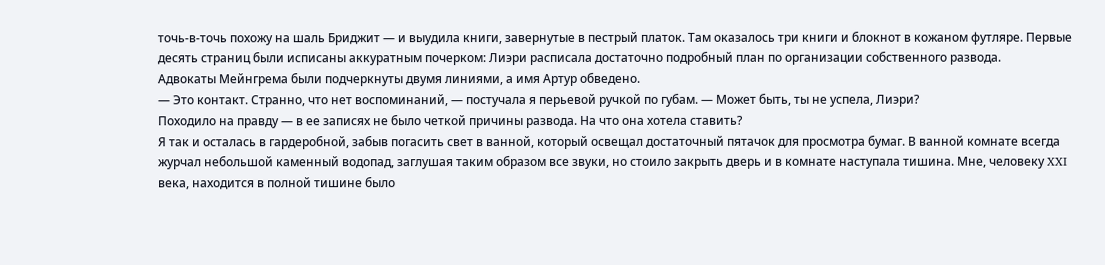точь-в-точь похожу на шаль Бриджит — и выудила книги, завернутые в пестрый платок. Там оказалось три книги и блокнот в кожаном футляре. Первые десять страниц были исписаны аккуратным почерком: Лиэри расписала достаточно подробный план по организации собственного развода.
Адвокаты Мейнгрема были подчеркнуты двумя линиями, а имя Артур обведено.
— Это контакт. Странно, что нет воспоминаний, — постучала я перьевой ручкой по губам. — Может быть, ты не успела, Лиэри?
Походило на правду — в ее записях не было четкой причины развода. На что она хотела ставить?
Я так и осталась в гардеробной, забыв погасить свет в ванной, который освещал достаточный пятачок для просмотра бумаг. В ванной комнате всегда журчал небольшой каменный водопад, заглушая таким образом все звуки, но стоило закрыть дверь и в комнате наступала тишина. Мне, человеку XXI века, находится в полной тишине было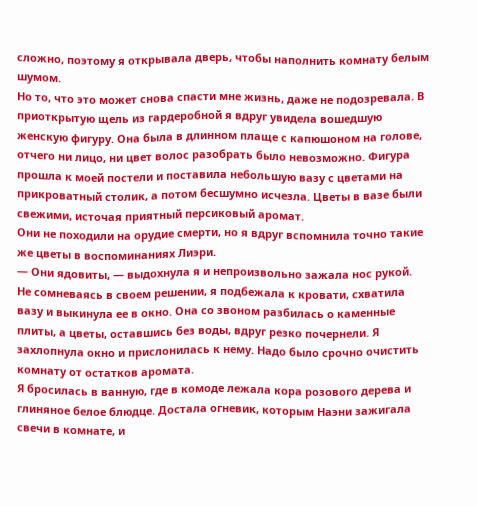сложно, поэтому я открывала дверь, чтобы наполнить комнату белым шумом.
Но то, что это может снова спасти мне жизнь, даже не подозревала. В приоткрытую щель из гардеробной я вдруг увидела вошедшую женскую фигуру. Она была в длинном плаще с капюшоном на голове, отчего ни лицо, ни цвет волос разобрать было невозможно. Фигура прошла к моей постели и поставила небольшую вазу с цветами на прикроватный столик, а потом бесшумно исчезла. Цветы в вазе были свежими, источая приятный персиковый аромат.
Они не походили на орудие смерти, но я вдруг вспомнила точно такие же цветы в воспоминаниях Лиэри.
— Они ядовиты, — выдохнула я и непроизвольно зажала нос рукой.
Не сомневаясь в своем решении, я подбежала к кровати, схватила вазу и выкинула ее в окно. Она со звоном разбилась о каменные плиты, а цветы, оставшись без воды, вдруг резко почернели. Я захлопнула окно и прислонилась к нему. Надо было срочно очистить комнату от остатков аромата.
Я бросилась в ванную, где в комоде лежала кора розового дерева и глиняное белое блюдце. Достала огневик, которым Наэни зажигала свечи в комнате, и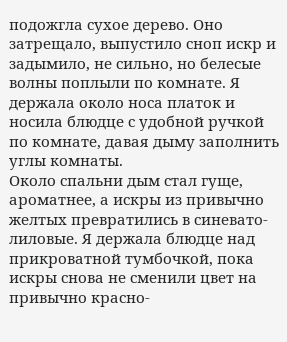подожгла сухое дерево. Оно затрещало, выпустило сноп искр и задымило, не сильно, но белесые волны поплыли по комнате. Я держала около носа платок и носила блюдце с удобной ручкой по комнате, давая дыму заполнить углы комнаты.
Около спальни дым стал гуще, ароматнее, а искры из привычно желтых превратились в синевато-лиловые. Я держала блюдце над прикроватной тумбочкой, пока искры снова не сменили цвет на привычно красно-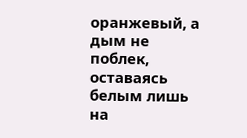оранжевый, а дым не поблек, оставаясь белым лишь на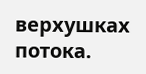верхушках потока.